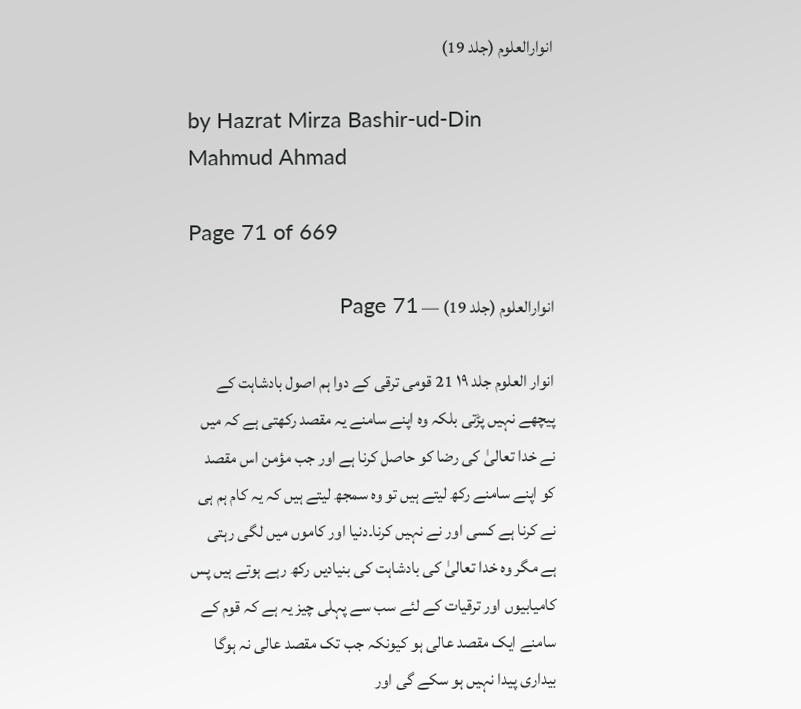انوارالعلوم (جلد 19)

by Hazrat Mirza Bashir-ud-Din Mahmud Ahmad

Page 71 of 669

انوارالعلوم (جلد 19) — Page 71

انوار العلوم جلد ۱۹ 21 قومی ترقی کے دوا ہم اصول بادشاہت کے پیچھے نہیں پڑتی بلکہ وہ اپنے سامنے یہ مقصد رکھتی ہے کہ میں نے خدا تعالیٰ کی رضا کو حاصل کرنا ہے اور جب مؤمن اس مقصد کو اپنے سامنے رکھ لیتے ہیں تو وہ سمجھ لیتے ہیں کہ یہ کام ہم ہی نے کرنا ہے کسی اور نے نہیں کرنا۔دنیا اور کاموں میں لگی رہتی ہے مگر وہ خدا تعالیٰ کی بادشاہت کی بنیادیں رکھ رہے ہوتے ہیں پس کامیابیوں اور ترقیات کے لئے سب سے پہلی چیز یہ ہے کہ قوم کے سامنے ایک مقصد عالی ہو کیونکہ جب تک مقصد عالی نہ ہوگا بیداری پیدا نہیں ہو سکے گی اور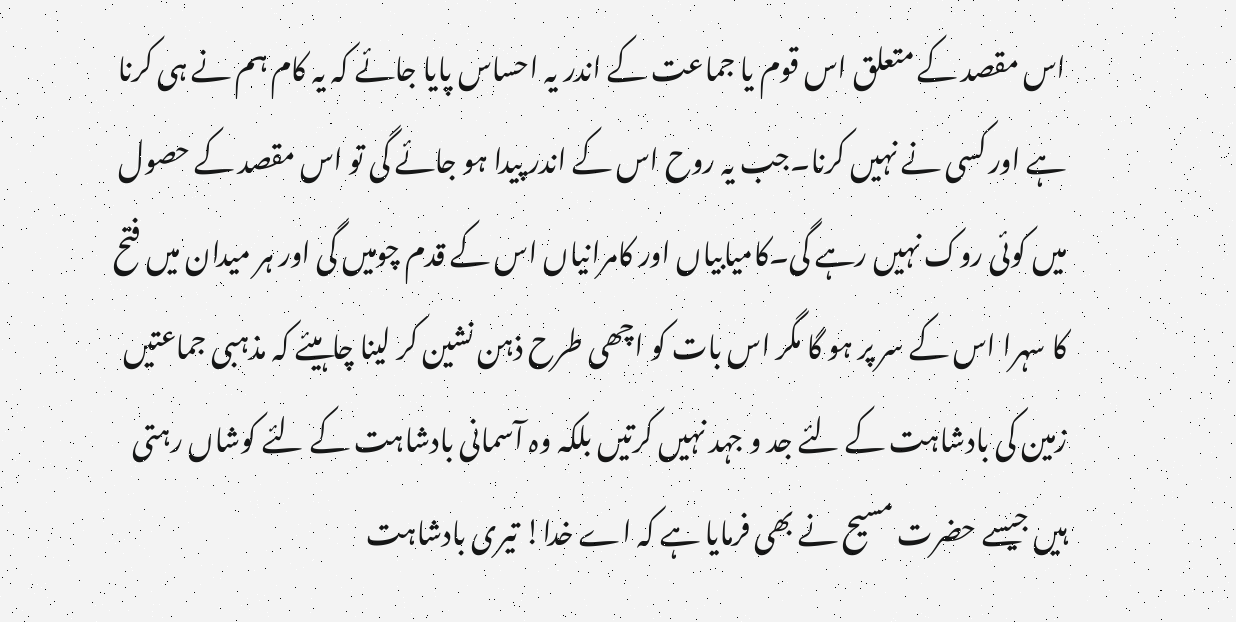اس مقصد کے متعلق اس قوم یا جماعت کے اندر یہ احساس پایا جائے کہ یہ کام ہم نے ہی کرنا ہے اور کسی نے نہیں کرنا۔جب یہ روح اس کے اندر پیدا ہو جائے گی تو اس مقصد کے حصول میں کوئی روک نہیں رہے گی۔کامیابیاں اور کامرانیاں اس کے قدم چومیں گی اور ہر میدان میں فتح کا سہرا اس کے سر پر ہو گا مگر اس بات کو اچھی طرح ذہن نشین کر لینا چاہیئے کہ مذہبی جماعتیں زمین کی بادشاہت کے لئے جد و جہد نہیں کرتیں بلکہ وہ آسمانی بادشاہت کے لئے کوشاں رہتی ہیں جیسے حضرت مسیح نے بھی فرمایا ہے کہ اے خدا! تیری بادشاہت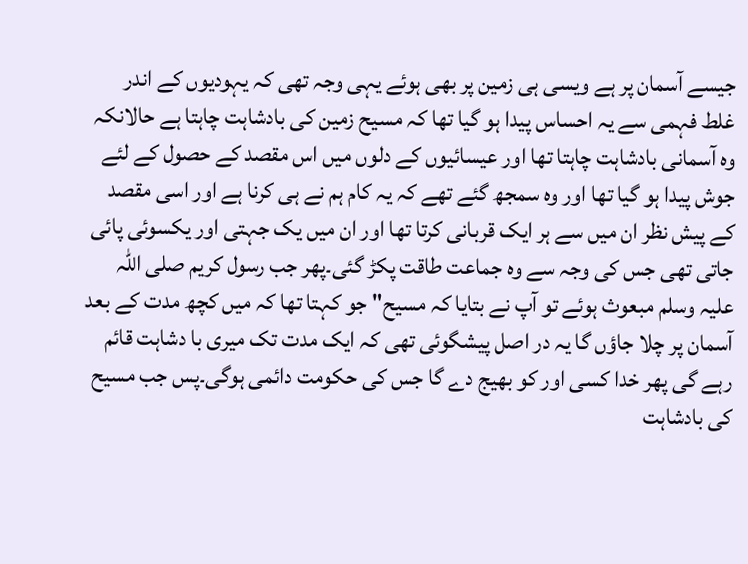جیسے آسمان پر ہے ویسی ہی زمین پر بھی ہوئے یہی وجہ تھی کہ یہودیوں کے اندر غلط فہمی سے یہ احساس پیدا ہو گیا تھا کہ مسیح زمین کی بادشاہت چاہتا ہے حالانکہ وہ آسمانی بادشاہت چاہتا تھا اور عیسائیوں کے دلوں میں اس مقصد کے حصول کے لئے جوش پیدا ہو گیا تھا اور وہ سمجھ گئے تھے کہ یہ کام ہم نے ہی کرنا ہے اور اسی مقصد کے پیش نظر ان میں سے ہر ایک قربانی کرتا تھا اور ان میں یک جہتی اور یکسوئی پائی جاتی تھی جس کی وجہ سے وہ جماعت طاقت پکڑ گئی۔پھر جب رسول کریم صلی اللہ علیہ وسلم مبعوث ہوئے تو آپ نے بتایا کہ مسیح" جو کہتا تھا کہ میں کچھ مدت کے بعد آسمان پر چلا جاؤں گا یہ در اصل پیشگوئی تھی کہ ایک مدت تک میری با دشاہت قائم رہے گی پھر خدا کسی اور کو بھیج دے گا جس کی حکومت دائمی ہوگی۔پس جب مسیح کی بادشاہت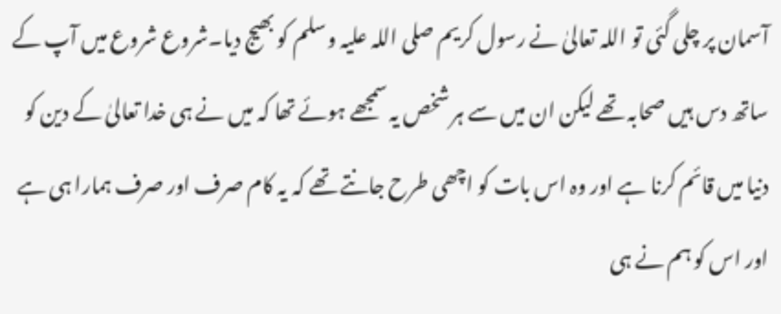آسمان پر چلی گئی تو اللہ تعالیٰ نے رسول کریم صلی اللہ علیہ وسلم کو بھیج دیا۔شروع شروع میں آپ کے ساتھ دس ہیں صحابہ تھے لیکن ان میں سے ہر شخص یہ سمجھے ہوئے تھا کہ میں نے ہی خدا تعالیٰ کے دین کو دنیا میں قائم کرنا ہے اور وہ اس بات کو اچھی طرح جانتے تھے کہ یہ کام صرف اور صرف ہمارا ہی ہے اور اس کو ہم نے ہی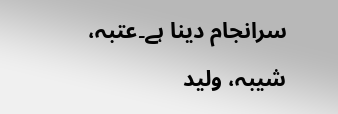سرانجام دینا ہے۔عتبہ، شیبہ، ولید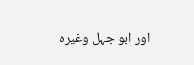اور ابو جہل وغیرہ